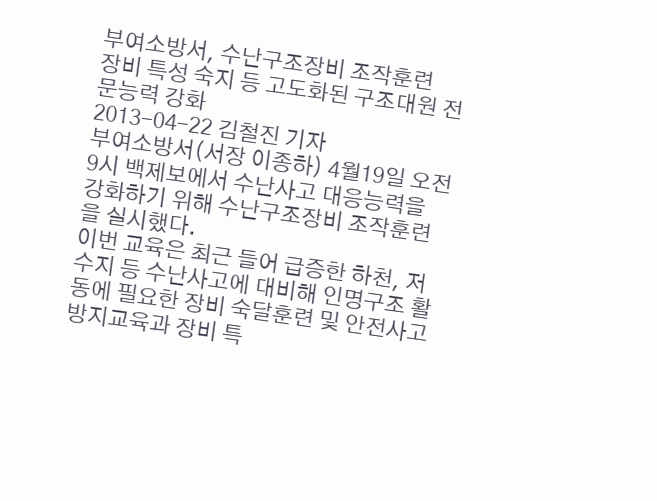부여소방서, 수난구조장비 조작훈련
장비 특성 숙지 등 고도화된 구조대원 전문능력 강화
2013-04-22 김철진 기자
부여소방서(서장 이종하) 4월19일 오전 9시 백제보에서 수난사고 대응능력을 강화하기 위해 수난구조장비 조작훈련을 실시했다.
이번 교육은 최근 들어 급증한 하천, 저수지 등 수난사고에 대비해 인명구조 활동에 필요한 장비 숙달훈련 및 안전사고 방지교육과 장비 특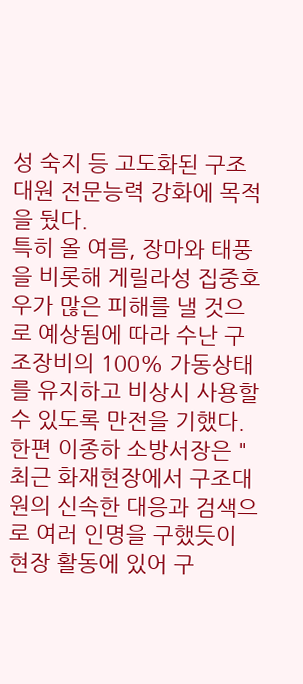성 숙지 등 고도화된 구조대원 전문능력 강화에 목적을 뒀다.
특히 올 여름, 장마와 태풍을 비롯해 게릴라성 집중호우가 많은 피해를 낼 것으로 예상됨에 따라 수난 구조장비의 100% 가동상태를 유지하고 비상시 사용할 수 있도록 만전을 기했다.
한편 이종하 소방서장은 "최근 화재현장에서 구조대원의 신속한 대응과 검색으로 여러 인명을 구했듯이 현장 활동에 있어 구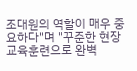조대원의 역할이 매우 중요하다"며 "꾸준한 현장 교육훈련으로 완벽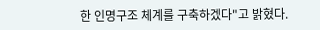한 인명구조 체계를 구축하겠다"고 밝혔다.